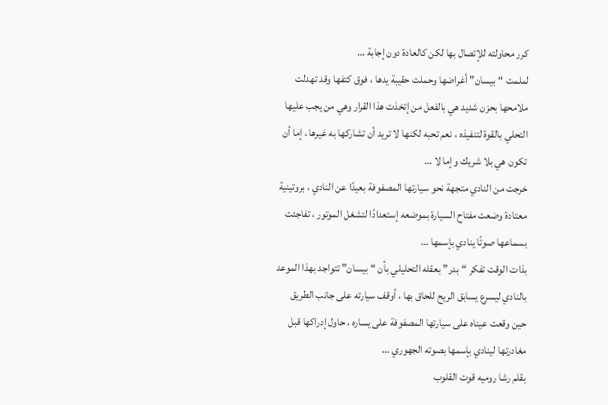كرر محاولته للإتصال بها لكن كالعادة دون إجابة …
لملمت “بيسان” أغراضها وحملت حقيبة يدها ، فوق كتفها وقد تهدلت ملامحها بحزن شديد هي بالفعل من إتخذت هذا القرار وهي من يجب عليها التحلي بالقوة لتنفيذه ، نعم تحبه لكنها لا تريد أن تشاركها به غيرها ، إما أن تكون هي بلا شريك وإما لا …
خرجت من النادي متجهة نحو سيارتها المصفوفة بعيدًا عن النادي ، بروتينية معتادة وضعت مفتاح السيارة بموضعه إستعدادًا لتشغل الموتور ، تفاجئت بسماعها صوتًا ينادي بإسمها …
بذات الوقت تفكر “بدر” بعقله التحليلي بأن “بيسان” تتواجد بهذا الموعد بالنادي ليسرع يسابق الريح للحاق بها ، أوقف سيارته على جانب الطريق حين وقعت عيناه على سيارتها المصفوفة على يساره ، حاول إدراكها قبل مغادرتها لينادي بإسمها بصوته الجهوري …
بقلم رشا روميه قوت القلوب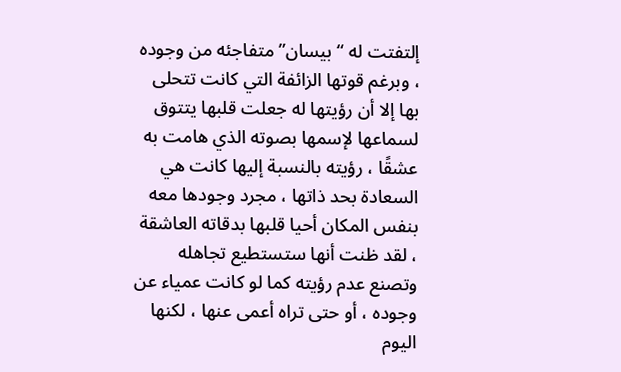إلتفتت له “بيسان” متفاجئه من وجوده ، وبرغم قوتها الزائفة التي كانت تتحلى بها إلا أن رؤيتها له جعلت قلبها يتتوق لسماعها لإسمها بصوته الذي هامت به عشقًا ، رؤيته بالنسبة إليها كانت هي السعادة بحد ذاتها ، مجرد وجودها معه بنفس المكان أحيا قلبها بدقاته العاشقة ، لقد ظنت أنها ستستطيع تجاهله وتصنع عدم رؤيته كما لو كانت عمياء عن وجوده ، أو حتى تراه أعمى عنها ، لكنها اليوم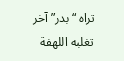تراه “بدر” آخر تغلبه اللهفة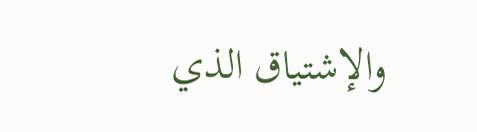والإشتياق الذي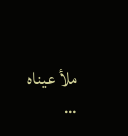ملأ عيناه …